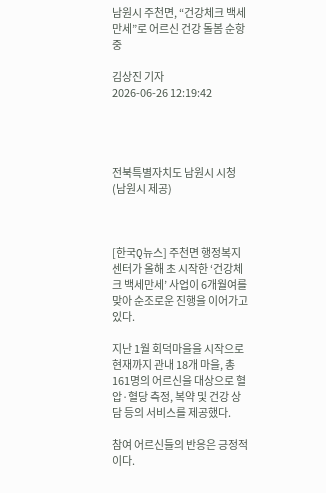남원시 주천면, “건강체크 백세만세”로 어르신 건강 돌봄 순항 중

김상진 기자
2026-06-26 12:19:42




전북특별자치도 남원시 시청 (남원시 제공)



[한국Q뉴스] 주천면 행정복지센터가 올해 초 시작한 ‘건강체크 백세만세’ 사업이 6개월여를 맞아 순조로운 진행을 이어가고 있다.

지난 1월 회덕마을을 시작으로 현재까지 관내 18개 마을, 총 161명의 어르신을 대상으로 혈압·혈당 측정, 복약 및 건강 상담 등의 서비스를 제공했다.

참여 어르신들의 반응은 긍정적이다.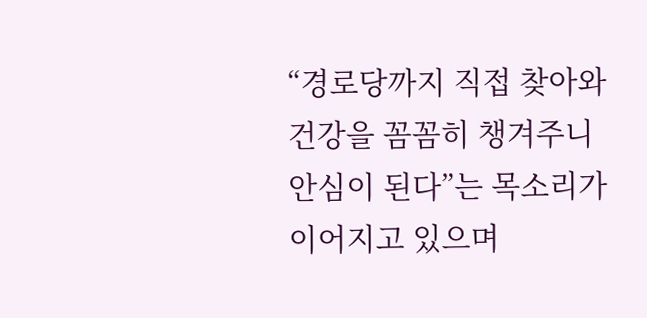“경로당까지 직접 찾아와 건강을 꼼꼼히 챙겨주니 안심이 된다”는 목소리가 이어지고 있으며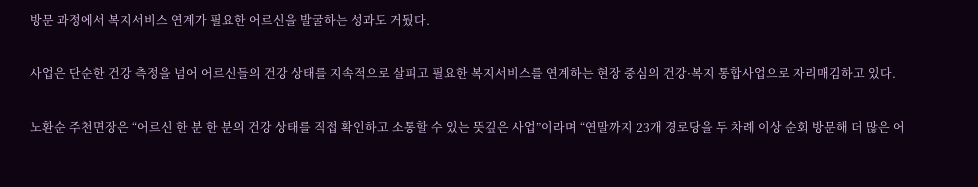방문 과정에서 복지서비스 연계가 필요한 어르신을 발굴하는 성과도 거뒀다.

사업은 단순한 건강 측정을 넘어 어르신들의 건강 상태를 지속적으로 살피고 필요한 복지서비스를 연계하는 현장 중심의 건강·복지 통합사업으로 자리매김하고 있다.

노환순 주천면장은 “어르신 한 분 한 분의 건강 상태를 직접 확인하고 소통할 수 있는 뜻깊은 사업”이라며 “연말까지 23개 경로당을 두 차례 이상 순회 방문해 더 많은 어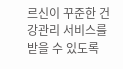르신이 꾸준한 건강관리 서비스를 받을 수 있도록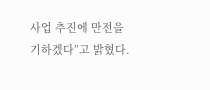사업 추진에 만전을 기하겠다”고 밝혔다.